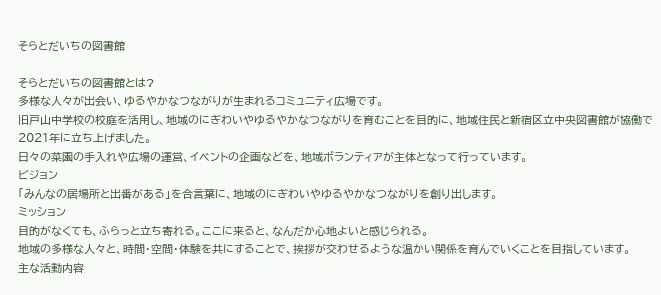そらとだいちの図書館

そらとだいちの図書館とは?
多様な人々が出会い、ゆるやかなつながりが生まれるコミュニティ広場です。
旧戸山中学校の校庭を活用し、地域のにぎわいやゆるやかなつながりを育むことを目的に、地域住民と新宿区立中央図書館が協働で2021年に立ち上げました。
日々の菜園の手入れや広場の運営、イベントの企画などを、地域ボランティアが主体となって行っています。
ビジョン
「みんなの居場所と出番がある」を合言葉に、地域のにぎわいやゆるやかなつながりを創り出します。
ミッション
目的がなくても、ふらっと立ち寄れる。ここに来ると、なんだか心地よいと感じられる。
地域の多様な人々と、時間・空間・体験を共にすることで、挨拶が交わせるような温かい関係を育んでいくことを目指しています。
主な活動内容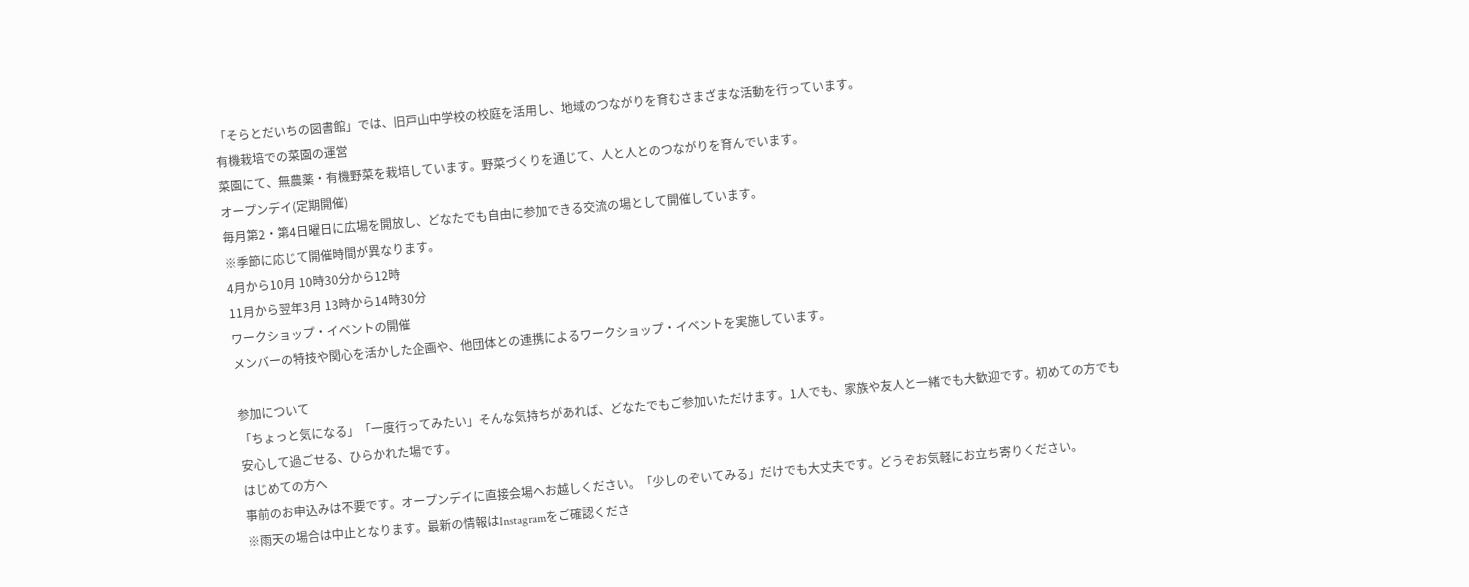「そらとだいちの図書館」では、旧戸山中学校の校庭を活用し、地域のつながりを育むさまざまな活動を行っています。
有機栽培での菜園の運営
菜園にて、無農薬・有機野菜を栽培しています。野菜づくりを通じて、人と人とのつながりを育んでいます。
オープンデイ(定期開催)
毎月第2・第4日曜日に広場を開放し、どなたでも自由に参加できる交流の場として開催しています。
※季節に応じて開催時間が異なります。
4月から10月 10時30分から12時
11月から翌年3月 13時から14時30分
ワークショップ・イベントの開催
メンバーの特技や関心を活かした企画や、他団体との連携によるワークショップ・イベントを実施しています。

参加について
「ちょっと気になる」「一度行ってみたい」そんな気持ちがあれば、どなたでもご参加いただけます。1人でも、家族や友人と一緒でも大歓迎です。初めての方でも安心して過ごせる、ひらかれた場です。
はじめての方へ
事前のお申込みは不要です。オープンデイに直接会場へお越しください。「少しのぞいてみる」だけでも大丈夫です。どうぞお気軽にお立ち寄りください。
※雨天の場合は中止となります。最新の情報はInstagramをご確認くださ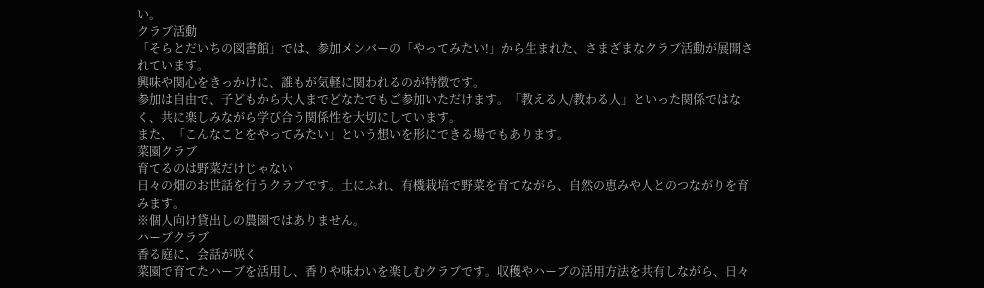い。
クラブ活動
「そらとだいちの図書館」では、参加メンバーの「やってみたい!」から生まれた、さまざまなクラブ活動が展開されています。
興味や関心をきっかけに、誰もが気軽に関われるのが特徴です。
参加は自由で、子どもから大人までどなたでもご参加いただけます。「教える人/教わる人」といった関係ではなく、共に楽しみながら学び合う関係性を大切にしています。
また、「こんなことをやってみたい」という想いを形にできる場でもあります。
菜園クラブ
育てるのは野菜だけじゃない
日々の畑のお世話を行うクラブです。土にふれ、有機栽培で野菜を育てながら、自然の恵みや人とのつながりを育みます。
※個人向け貸出しの農園ではありません。
ハーブクラブ
香る庭に、会話が咲く
菜園で育てたハーブを活用し、香りや味わいを楽しむクラブです。収穫やハーブの活用方法を共有しながら、日々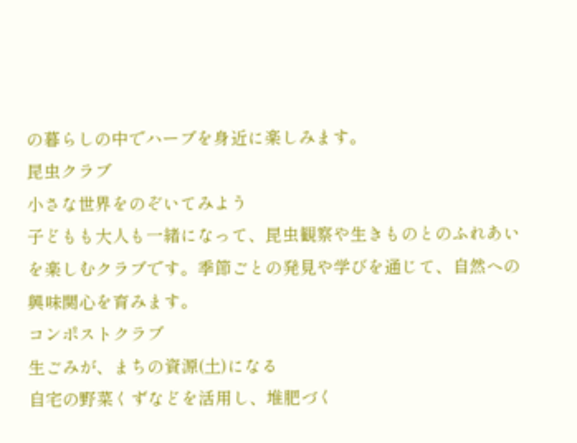の暮らしの中でハーブを身近に楽しみます。
昆虫クラブ
小さな世界をのぞいてみよう
子どもも大人も一緒になって、昆虫観察や生きものとのふれあいを楽しむクラブです。季節ごとの発見や学びを通じて、自然への興味関心を育みます。
コンポストクラブ
生ごみが、まちの資源(土)になる
自宅の野菜くずなどを活用し、堆肥づく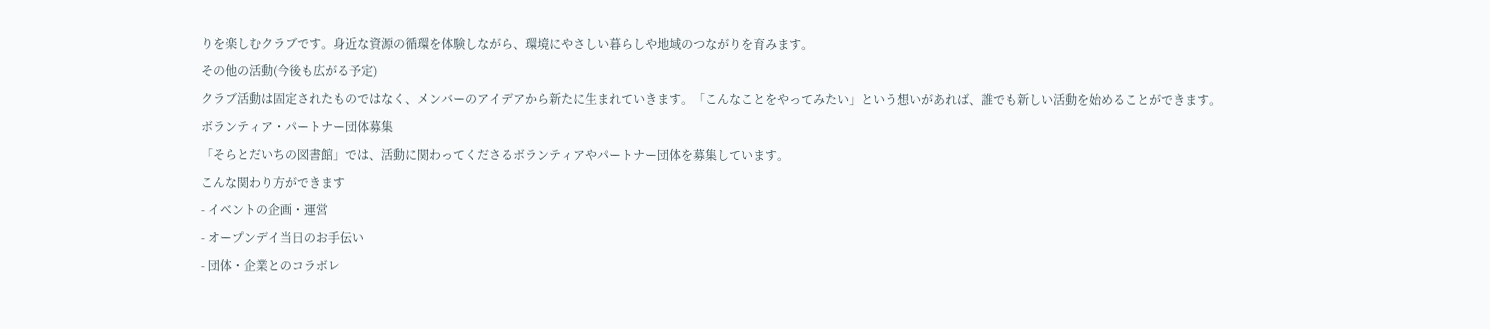りを楽しむクラブです。身近な資源の循環を体験しながら、環境にやさしい暮らしや地域のつながりを育みます。
その他の活動(今後も広がる予定)
クラブ活動は固定されたものではなく、メンバーのアイデアから新たに生まれていきます。「こんなことをやってみたい」という想いがあれば、誰でも新しい活動を始めることができます。
ボランティア・パートナー団体募集
「そらとだいちの図書館」では、活動に関わってくださるボランティアやパートナー団体を募集しています。
こんな関わり方ができます
- イベントの企画・運営
- オープンデイ当日のお手伝い
- 団体・企業とのコラボレ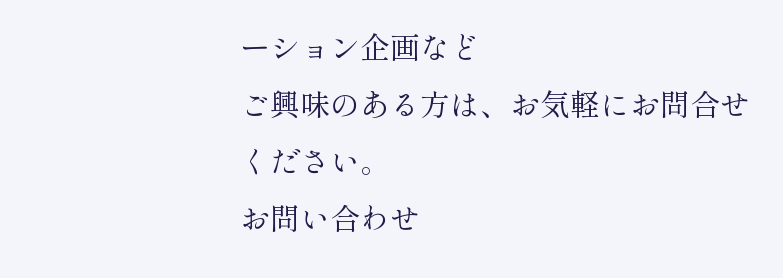ーション企画など
ご興味のある方は、お気軽にお問合せください。
お問い合わせ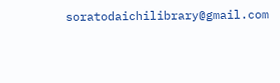soratodaichilibrary@gmail.com